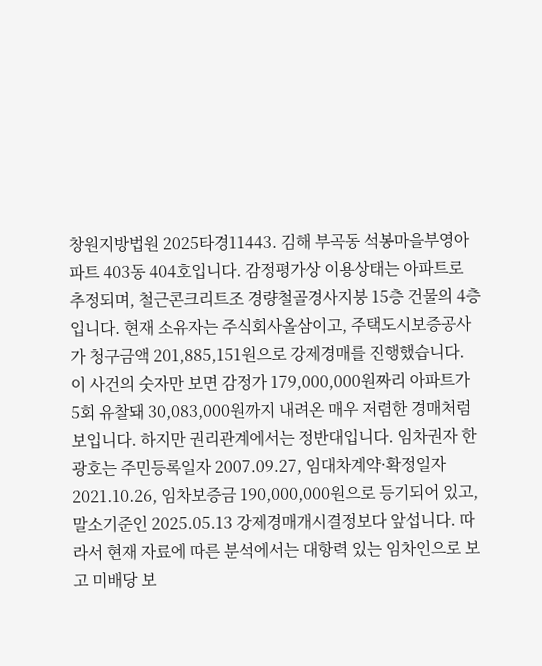창원지방법원 2025타경11443. 김해 부곡동 석봉마을부영아파트 403동 404호입니다. 감정평가상 이용상태는 아파트로 추정되며, 철근콘크리트조 경량철골경사지붕 15층 건물의 4층입니다. 현재 소유자는 주식회사올삼이고, 주택도시보증공사가 청구금액 201,885,151원으로 강제경매를 진행했습니다.
이 사건의 숫자만 보면 감정가 179,000,000원짜리 아파트가 5회 유찰돼 30,083,000원까지 내려온 매우 저렴한 경매처럼 보입니다. 하지만 권리관계에서는 정반대입니다. 임차권자 한광호는 주민등록일자 2007.09.27, 임대차계약·확정일자 2021.10.26, 임차보증금 190,000,000원으로 등기되어 있고, 말소기준인 2025.05.13 강제경매개시결정보다 앞섭니다. 따라서 현재 자료에 따른 분석에서는 대항력 있는 임차인으로 보고 미배당 보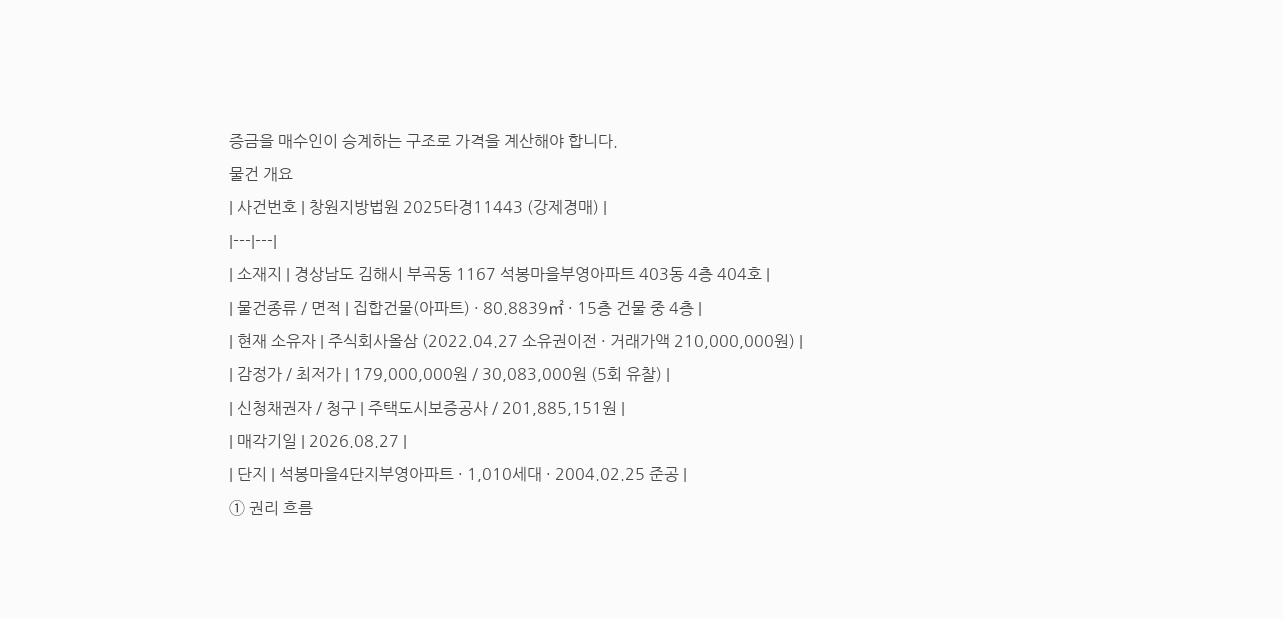증금을 매수인이 승계하는 구조로 가격을 계산해야 합니다.
물건 개요
| 사건번호 | 창원지방법원 2025타경11443 (강제경매) |
|---|---|
| 소재지 | 경상남도 김해시 부곡동 1167 석봉마을부영아파트 403동 4층 404호 |
| 물건종류 / 면적 | 집합건물(아파트) · 80.8839㎡ · 15층 건물 중 4층 |
| 현재 소유자 | 주식회사올삼 (2022.04.27 소유권이전 · 거래가액 210,000,000원) |
| 감정가 / 최저가 | 179,000,000원 / 30,083,000원 (5회 유찰) |
| 신청채권자 / 청구 | 주택도시보증공사 / 201,885,151원 |
| 매각기일 | 2026.08.27 |
| 단지 | 석봉마을4단지부영아파트 · 1,010세대 · 2004.02.25 준공 |
① 권리 흐름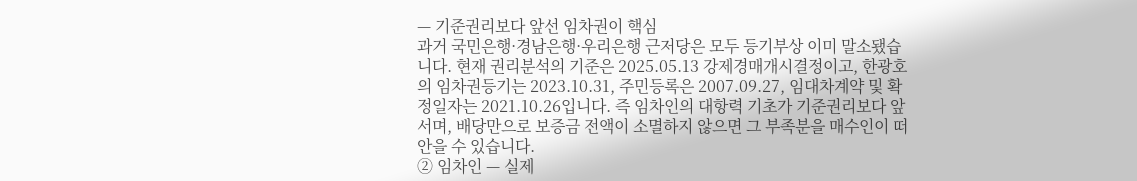— 기준권리보다 앞선 임차권이 핵심
과거 국민은행·경남은행·우리은행 근저당은 모두 등기부상 이미 말소됐습니다. 현재 권리분석의 기준은 2025.05.13 강제경매개시결정이고, 한광호의 임차권등기는 2023.10.31, 주민등록은 2007.09.27, 임대차계약 및 확정일자는 2021.10.26입니다. 즉 임차인의 대항력 기초가 기준권리보다 앞서며, 배당만으로 보증금 전액이 소멸하지 않으면 그 부족분을 매수인이 떠안을 수 있습니다.
② 임차인 — 실제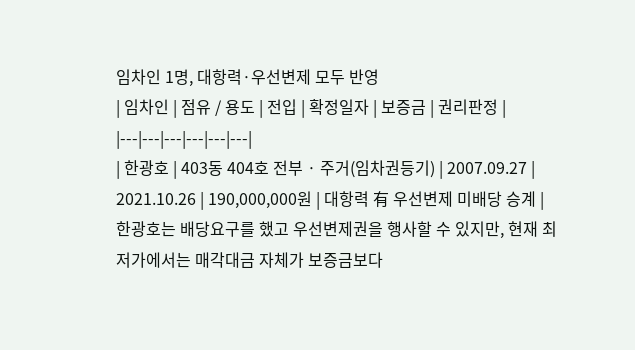임차인 1명, 대항력·우선변제 모두 반영
| 임차인 | 점유 / 용도 | 전입 | 확정일자 | 보증금 | 권리판정 |
|---|---|---|---|---|---|
| 한광호 | 403동 404호 전부 · 주거(임차권등기) | 2007.09.27 | 2021.10.26 | 190,000,000원 | 대항력 有 우선변제 미배당 승계 |
한광호는 배당요구를 했고 우선변제권을 행사할 수 있지만, 현재 최저가에서는 매각대금 자체가 보증금보다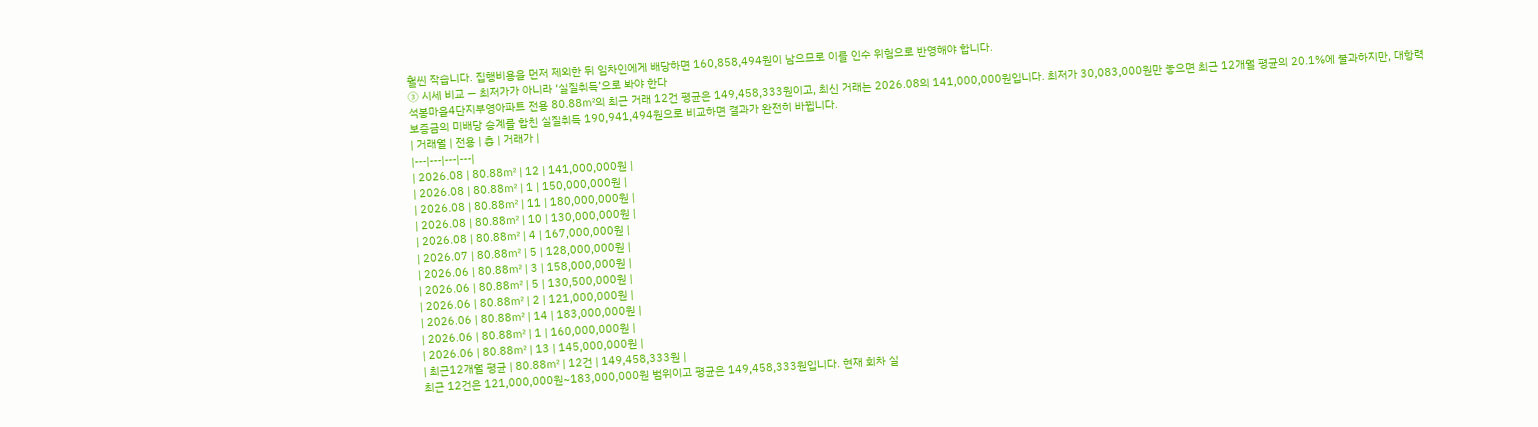훨씬 작습니다. 집행비용을 먼저 제외한 뒤 임차인에게 배당하면 160,858,494원이 남으므로 이를 인수 위험으로 반영해야 합니다.
③ 시세 비교 — 최저가가 아니라 ‘실질취득’으로 봐야 한다
석봉마을4단지부영아파트 전용 80.88㎡의 최근 거래 12건 평균은 149,458,333원이고, 최신 거래는 2026.08의 141,000,000원입니다. 최저가 30,083,000원만 놓으면 최근 12개월 평균의 20.1%에 불과하지만, 대항력 보증금의 미배당 승계를 합친 실질취득 190,941,494원으로 비교하면 결과가 완전히 바뀝니다.
| 거래월 | 전용 | 층 | 거래가 |
|---|---|---|---|
| 2026.08 | 80.88㎡ | 12 | 141,000,000원 |
| 2026.08 | 80.88㎡ | 1 | 150,000,000원 |
| 2026.08 | 80.88㎡ | 11 | 180,000,000원 |
| 2026.08 | 80.88㎡ | 10 | 130,000,000원 |
| 2026.08 | 80.88㎡ | 4 | 167,000,000원 |
| 2026.07 | 80.88㎡ | 5 | 128,000,000원 |
| 2026.06 | 80.88㎡ | 3 | 158,000,000원 |
| 2026.06 | 80.88㎡ | 5 | 130,500,000원 |
| 2026.06 | 80.88㎡ | 2 | 121,000,000원 |
| 2026.06 | 80.88㎡ | 14 | 183,000,000원 |
| 2026.06 | 80.88㎡ | 1 | 160,000,000원 |
| 2026.06 | 80.88㎡ | 13 | 145,000,000원 |
| 최근12개월 평균 | 80.88㎡ | 12건 | 149,458,333원 |
최근 12건은 121,000,000원~183,000,000원 범위이고 평균은 149,458,333원입니다. 현재 회차 실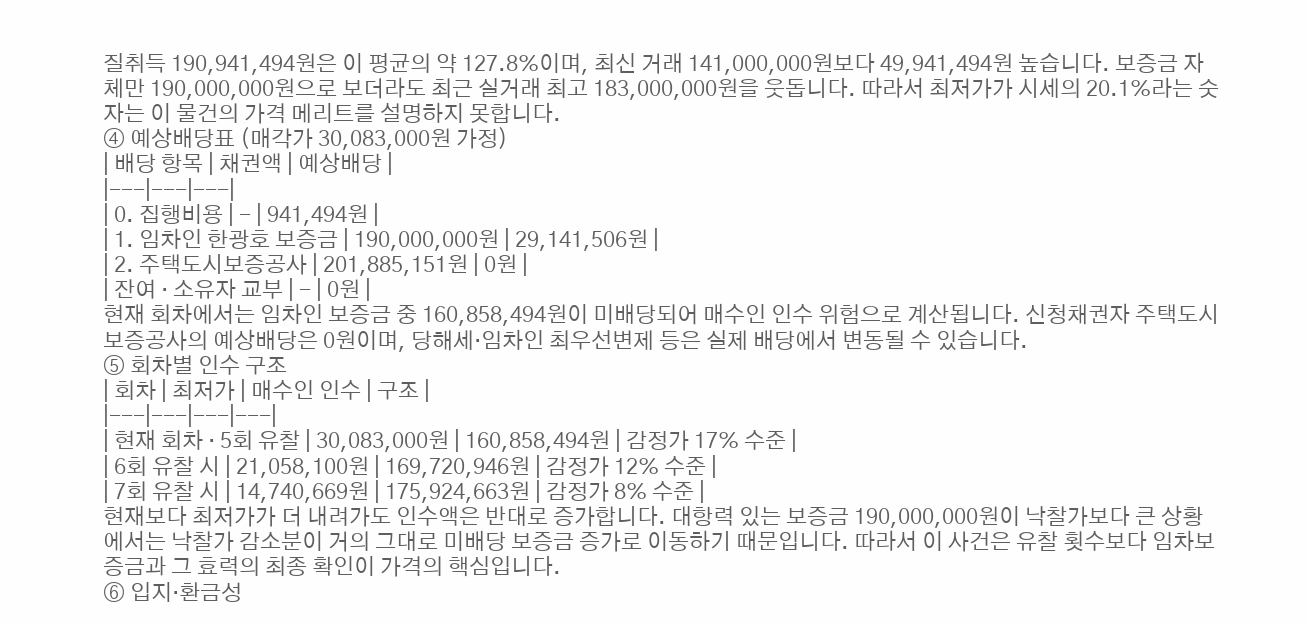질취득 190,941,494원은 이 평균의 약 127.8%이며, 최신 거래 141,000,000원보다 49,941,494원 높습니다. 보증금 자체만 190,000,000원으로 보더라도 최근 실거래 최고 183,000,000원을 웃돕니다. 따라서 최저가가 시세의 20.1%라는 숫자는 이 물건의 가격 메리트를 설명하지 못합니다.
④ 예상배당표 (매각가 30,083,000원 가정)
| 배당 항목 | 채권액 | 예상배당 |
|---|---|---|
| 0. 집행비용 | - | 941,494원 |
| 1. 임차인 한광호 보증금 | 190,000,000원 | 29,141,506원 |
| 2. 주택도시보증공사 | 201,885,151원 | 0원 |
| 잔여 · 소유자 교부 | - | 0원 |
현재 회차에서는 임차인 보증금 중 160,858,494원이 미배당되어 매수인 인수 위험으로 계산됩니다. 신청채권자 주택도시보증공사의 예상배당은 0원이며, 당해세·임차인 최우선변제 등은 실제 배당에서 변동될 수 있습니다.
⑤ 회차별 인수 구조
| 회차 | 최저가 | 매수인 인수 | 구조 |
|---|---|---|---|
| 현재 회차 · 5회 유찰 | 30,083,000원 | 160,858,494원 | 감정가 17% 수준 |
| 6회 유찰 시 | 21,058,100원 | 169,720,946원 | 감정가 12% 수준 |
| 7회 유찰 시 | 14,740,669원 | 175,924,663원 | 감정가 8% 수준 |
현재보다 최저가가 더 내려가도 인수액은 반대로 증가합니다. 대항력 있는 보증금 190,000,000원이 낙찰가보다 큰 상황에서는 낙찰가 감소분이 거의 그대로 미배당 보증금 증가로 이동하기 때문입니다. 따라서 이 사건은 유찰 횟수보다 임차보증금과 그 효력의 최종 확인이 가격의 핵심입니다.
⑥ 입지·환금성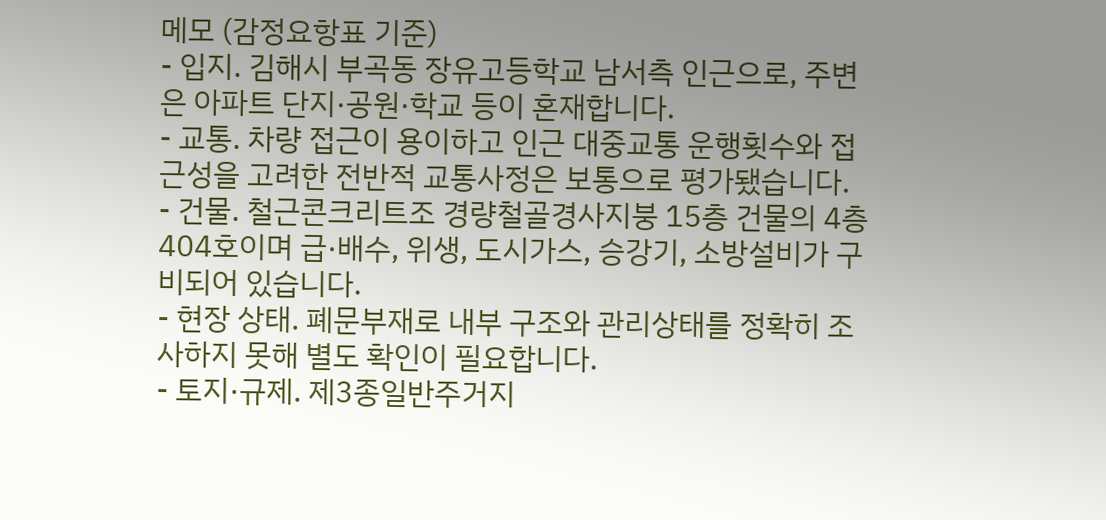메모 (감정요항표 기준)
- 입지. 김해시 부곡동 장유고등학교 남서측 인근으로, 주변은 아파트 단지·공원·학교 등이 혼재합니다.
- 교통. 차량 접근이 용이하고 인근 대중교통 운행횟수와 접근성을 고려한 전반적 교통사정은 보통으로 평가됐습니다.
- 건물. 철근콘크리트조 경량철골경사지붕 15층 건물의 4층 404호이며 급·배수, 위생, 도시가스, 승강기, 소방설비가 구비되어 있습니다.
- 현장 상태. 폐문부재로 내부 구조와 관리상태를 정확히 조사하지 못해 별도 확인이 필요합니다.
- 토지·규제. 제3종일반주거지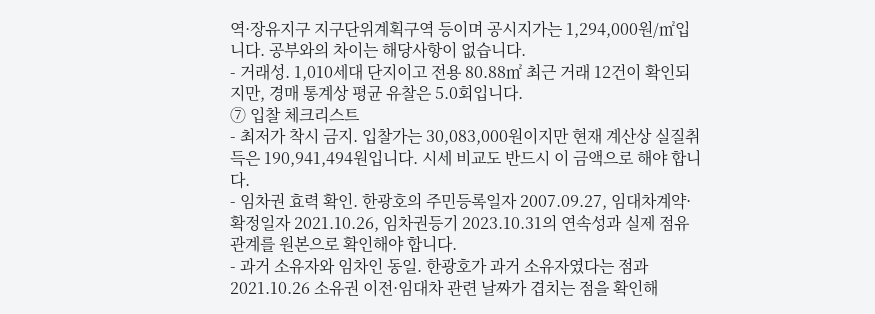역·장유지구 지구단위계획구역 등이며 공시지가는 1,294,000원/㎡입니다. 공부와의 차이는 해당사항이 없습니다.
- 거래성. 1,010세대 단지이고 전용 80.88㎡ 최근 거래 12건이 확인되지만, 경매 통계상 평균 유찰은 5.0회입니다.
⑦ 입찰 체크리스트
- 최저가 착시 금지. 입찰가는 30,083,000원이지만 현재 계산상 실질취득은 190,941,494원입니다. 시세 비교도 반드시 이 금액으로 해야 합니다.
- 임차권 효력 확인. 한광호의 주민등록일자 2007.09.27, 임대차계약·확정일자 2021.10.26, 임차권등기 2023.10.31의 연속성과 실제 점유 관계를 원본으로 확인해야 합니다.
- 과거 소유자와 임차인 동일. 한광호가 과거 소유자였다는 점과 2021.10.26 소유권 이전·임대차 관련 날짜가 겹치는 점을 확인해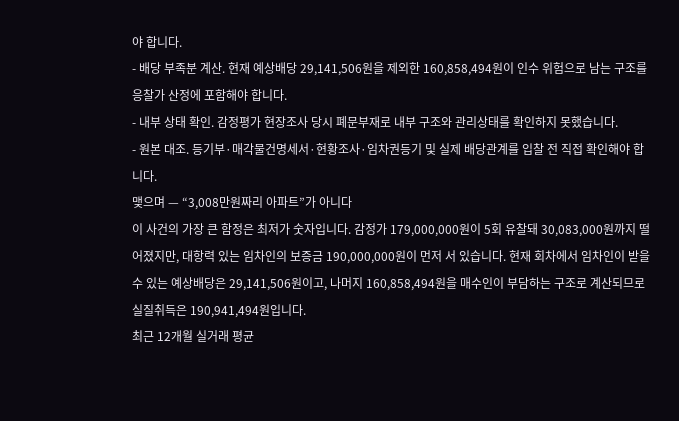야 합니다.
- 배당 부족분 계산. 현재 예상배당 29,141,506원을 제외한 160,858,494원이 인수 위험으로 남는 구조를 응찰가 산정에 포함해야 합니다.
- 내부 상태 확인. 감정평가 현장조사 당시 폐문부재로 내부 구조와 관리상태를 확인하지 못했습니다.
- 원본 대조. 등기부·매각물건명세서·현황조사·임차권등기 및 실제 배당관계를 입찰 전 직접 확인해야 합니다.
맺으며 — “3,008만원짜리 아파트”가 아니다
이 사건의 가장 큰 함정은 최저가 숫자입니다. 감정가 179,000,000원이 5회 유찰돼 30,083,000원까지 떨어졌지만, 대항력 있는 임차인의 보증금 190,000,000원이 먼저 서 있습니다. 현재 회차에서 임차인이 받을 수 있는 예상배당은 29,141,506원이고, 나머지 160,858,494원을 매수인이 부담하는 구조로 계산되므로 실질취득은 190,941,494원입니다.
최근 12개월 실거래 평균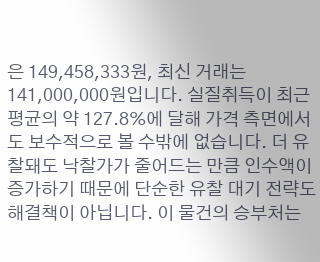은 149,458,333원, 최신 거래는 141,000,000원입니다. 실질취득이 최근 평균의 약 127.8%에 달해 가격 측면에서도 보수적으로 볼 수밖에 없습니다. 더 유찰돼도 낙찰가가 줄어드는 만큼 인수액이 증가하기 때문에 단순한 유찰 대기 전략도 해결책이 아닙니다. 이 물건의 승부처는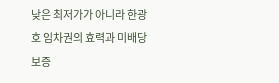낮은 최저가가 아니라 한광호 임차권의 효력과 미배당 보증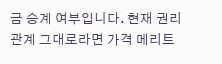금 승계 여부입니다. 현재 권리관계 그대로라면 가격 메리트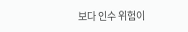보다 인수 위험이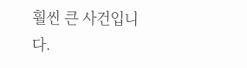훨씬 큰 사건입니다.